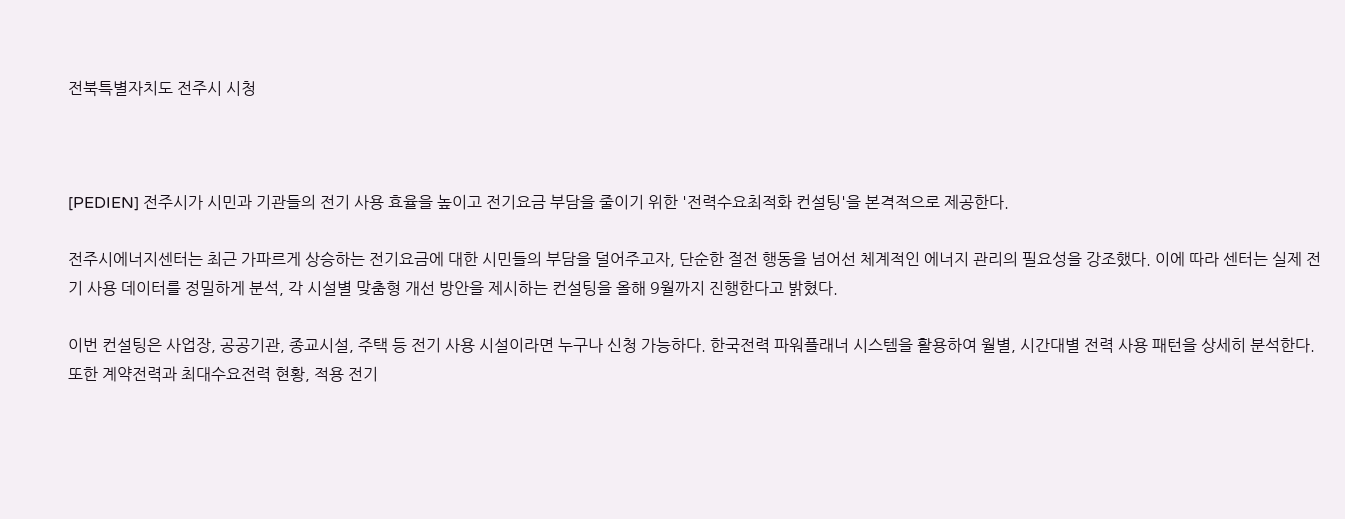전북특별자치도 전주시 시청



[PEDIEN] 전주시가 시민과 기관들의 전기 사용 효율을 높이고 전기요금 부담을 줄이기 위한 '전력수요최적화 컨설팅'을 본격적으로 제공한다.

전주시에너지센터는 최근 가파르게 상승하는 전기요금에 대한 시민들의 부담을 덜어주고자, 단순한 절전 행동을 넘어선 체계적인 에너지 관리의 필요성을 강조했다. 이에 따라 센터는 실제 전기 사용 데이터를 정밀하게 분석, 각 시설별 맞춤형 개선 방안을 제시하는 컨설팅을 올해 9월까지 진행한다고 밝혔다.

이번 컨설팅은 사업장, 공공기관, 종교시설, 주택 등 전기 사용 시설이라면 누구나 신청 가능하다. 한국전력 파워플래너 시스템을 활용하여 월별, 시간대별 전력 사용 패턴을 상세히 분석한다. 또한 계약전력과 최대수요전력 현황, 적용 전기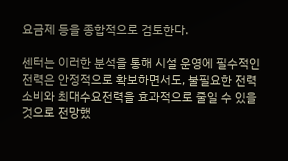요금제 등을 종합적으로 검토한다.

센터는 이러한 분석을 통해 시설 운영에 필수적인 전력은 안정적으로 확보하면서도, 불필요한 전력 소비와 최대수요전력을 효과적으로 줄일 수 있을 것으로 전망했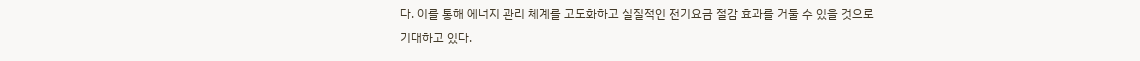다. 이를 통해 에너지 관리 체계를 고도화하고 실질적인 전기요금 절감 효과를 거둘 수 있을 것으로 기대하고 있다.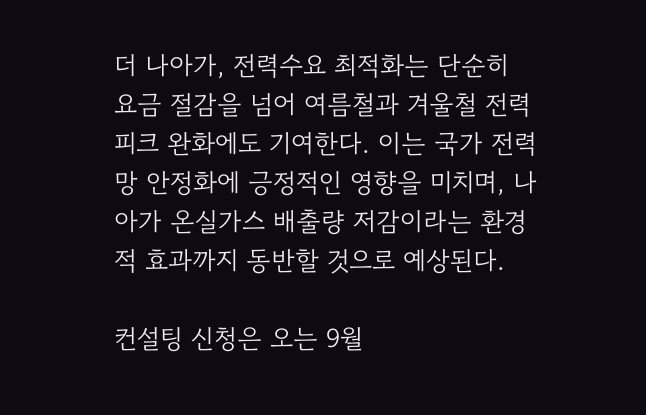더 나아가, 전력수요 최적화는 단순히 요금 절감을 넘어 여름철과 겨울철 전력 피크 완화에도 기여한다. 이는 국가 전력망 안정화에 긍정적인 영향을 미치며, 나아가 온실가스 배출량 저감이라는 환경적 효과까지 동반할 것으로 예상된다.

컨설팅 신청은 오는 9월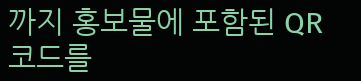까지 홍보물에 포함된 QR코드를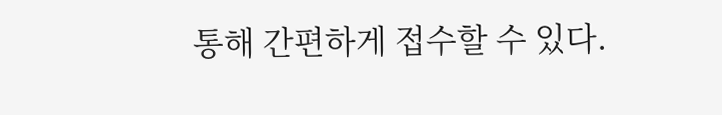통해 간편하게 접수할 수 있다.